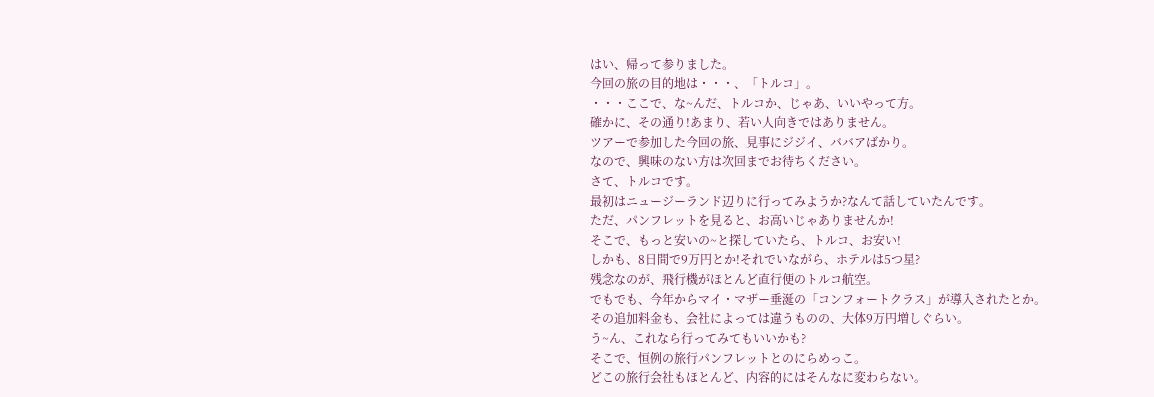はい、帰って参りました。
今回の旅の目的地は・・・、「トルコ」。
・・・ここで、な~んだ、トルコか、じゃあ、いいやって方。
確かに、その通り!あまり、若い人向きではありません。
ツアーで参加した今回の旅、見事にジジイ、ババアばかり。
なので、興味のない方は次回までお待ちください。
さて、トルコです。
最初はニュージーランド辺りに行ってみようか?なんて話していたんです。
ただ、パンフレットを見ると、お高いじゃありませんか!
そこで、もっと安いの~と探していたら、トルコ、お安い!
しかも、8日間で9万円とか!それでいながら、ホテルは5つ星?
残念なのが、飛行機がほとんど直行便のトルコ航空。
でもでも、今年からマイ・マザー垂涎の「コンフォートクラス」が導入されたとか。
その追加料金も、会社によっては違うものの、大体9万円増しぐらい。
う~ん、これなら行ってみてもいいかも?
そこで、恒例の旅行パンフレットとのにらめっこ。
どこの旅行会社もほとんど、内容的にはそんなに変わらない。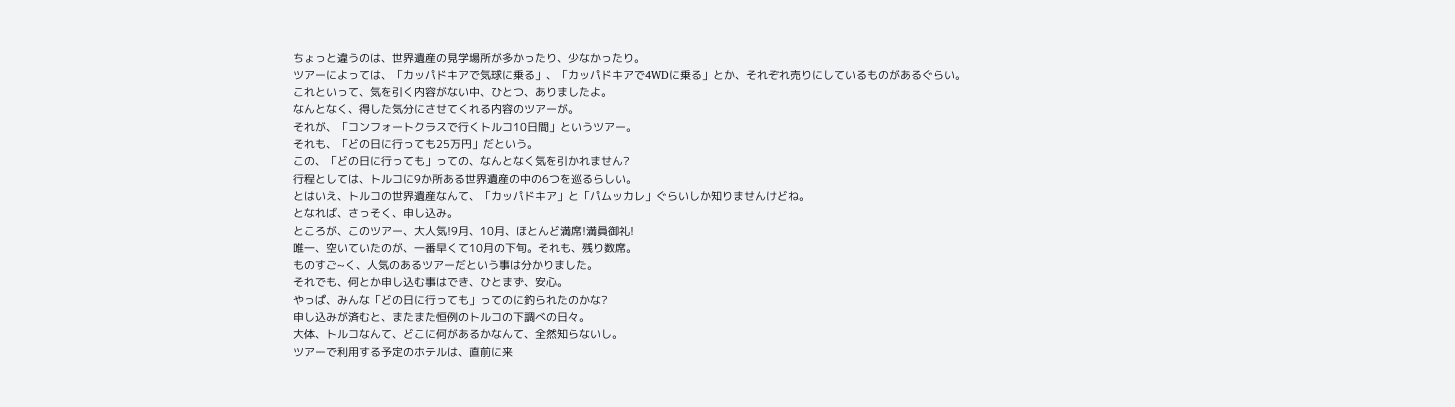ちょっと違うのは、世界遺産の見学場所が多かったり、少なかったり。
ツアーによっては、「カッパドキアで気球に乗る」、「カッパドキアで4WDに乗る」とか、それぞれ売りにしているものがあるぐらい。
これといって、気を引く内容がない中、ひとつ、ありましたよ。
なんとなく、得した気分にさせてくれる内容のツアーが。
それが、「コンフォートクラスで行くトルコ10日間」というツアー。
それも、「どの日に行っても25万円」だという。
この、「どの日に行っても」っての、なんとなく気を引かれません?
行程としては、トルコに9か所ある世界遺産の中の6つを巡るらしい。
とはいえ、トルコの世界遺産なんて、「カッパドキア」と「パムッカレ」ぐらいしか知りませんけどね。
となれば、さっそく、申し込み。
ところが、このツアー、大人気!9月、10月、ほとんど満席!満員御礼!
唯一、空いていたのが、一番早くて10月の下旬。それも、残り数席。
ものすご~く、人気のあるツアーだという事は分かりました。
それでも、何とか申し込む事はでき、ひとまず、安心。
やっぱ、みんな「どの日に行っても」ってのに釣られたのかな?
申し込みが済むと、またまた恒例のトルコの下調べの日々。
大体、トルコなんて、どこに何があるかなんて、全然知らないし。
ツアーで利用する予定のホテルは、直前に来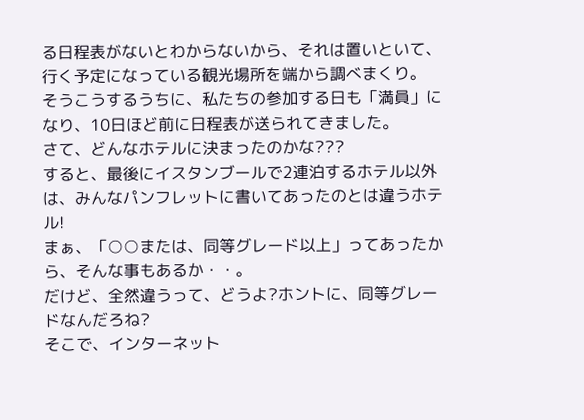る日程表がないとわからないから、それは置いといて、行く予定になっている観光場所を端から調べまくり。
そうこうするうちに、私たちの参加する日も「満員」になり、10日ほど前に日程表が送られてきました。
さて、どんなホテルに決まったのかな???
すると、最後にイスタンブールで2連泊するホテル以外は、みんなパンフレットに書いてあったのとは違うホテル!
まぁ、「○○または、同等グレード以上」ってあったから、そんな事もあるか・・。
だけど、全然違うって、どうよ?ホントに、同等グレードなんだろね?
そこで、インターネット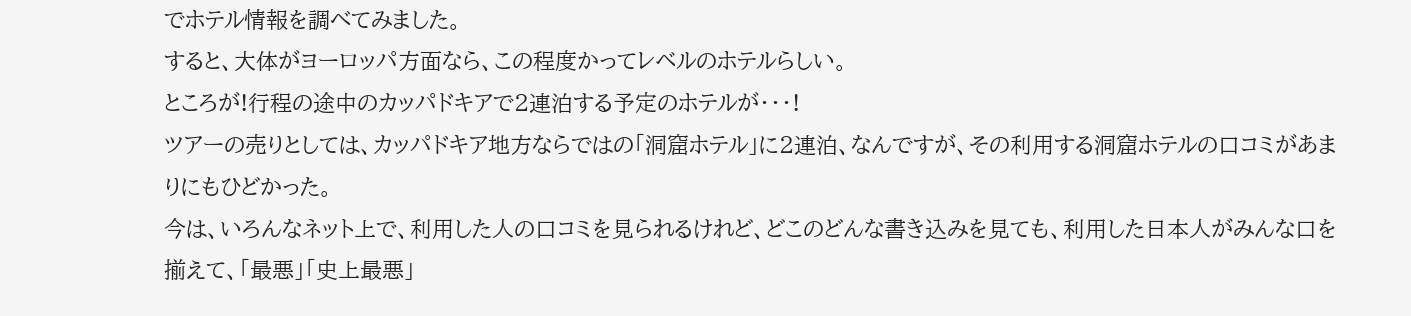でホテル情報を調べてみました。
すると、大体がヨーロッパ方面なら、この程度かってレベルのホテルらしい。
ところが!行程の途中のカッパドキアで2連泊する予定のホテルが・・・!
ツアーの売りとしては、カッパドキア地方ならではの「洞窟ホテル」に2連泊、なんですが、その利用する洞窟ホテルの口コミがあまりにもひどかった。
今は、いろんなネット上で、利用した人の口コミを見られるけれど、どこのどんな書き込みを見ても、利用した日本人がみんな口を揃えて、「最悪」「史上最悪」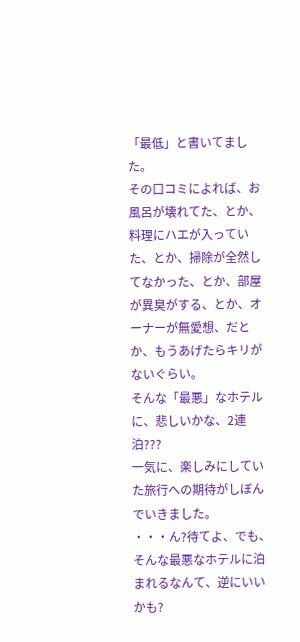「最低」と書いてました。
その口コミによれば、お風呂が壊れてた、とか、料理にハエが入っていた、とか、掃除が全然してなかった、とか、部屋が異臭がする、とか、オーナーが無愛想、だとか、もうあげたらキリがないぐらい。
そんな「最悪」なホテルに、悲しいかな、2連泊???
一気に、楽しみにしていた旅行への期待がしぼんでいきました。
・・・ん?待てよ、でも、そんな最悪なホテルに泊まれるなんて、逆にいいかも?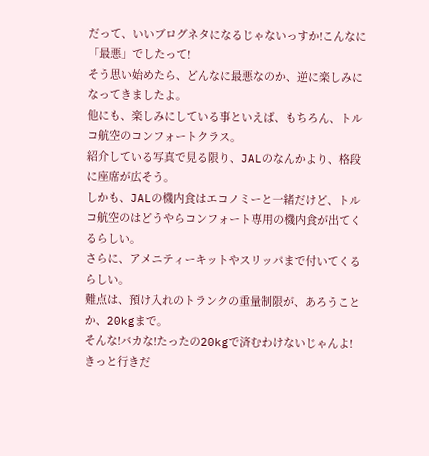だって、いいブログネタになるじゃないっすか!こんなに「最悪」でしたって!
そう思い始めたら、どんなに最悪なのか、逆に楽しみになってきましたよ。
他にも、楽しみにしている事といえば、もちろん、トルコ航空のコンフォートクラス。
紹介している写真で見る限り、JALのなんかより、格段に座席が広そう。
しかも、JALの機内食はエコノミーと一緒だけど、トルコ航空のはどうやらコンフォート専用の機内食が出てくるらしい。
さらに、アメニティーキットやスリッパまで付いてくるらしい。
難点は、預け入れのトランクの重量制限が、あろうことか、20kgまで。
そんな!バカな!たったの20kgで済むわけないじゃんよ!
きっと行きだ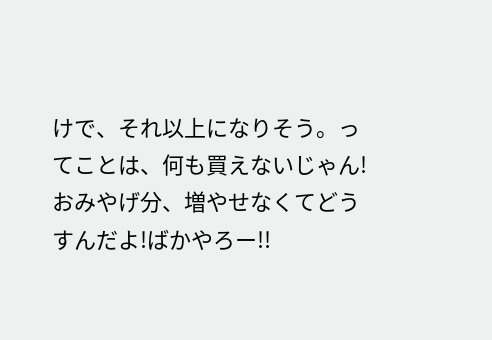けで、それ以上になりそう。ってことは、何も買えないじゃん!
おみやげ分、増やせなくてどうすんだよ!ばかやろー!!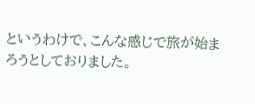というわけで、こんな感じで旅が始まろうとしておりました。